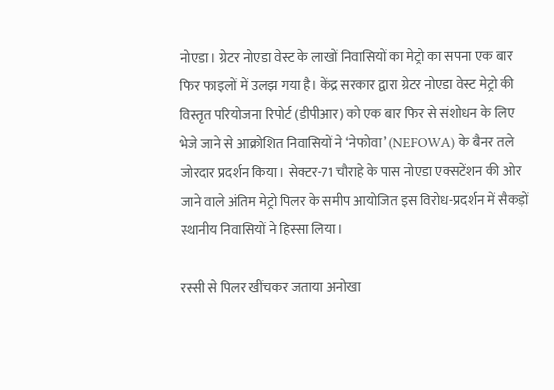नोएडा। ग्रेटर नोएडा वेस्ट के लाखों निवासियों का मेट्रो का सपना एक बार फिर फाइलों में उलझ गया है। केंद्र सरकार द्वारा ग्रेटर नोएडा वेस्ट मेट्रो की विस्तृत परियोजना रिपोर्ट (डीपीआर) को एक बार फिर से संशोधन के लिए भेजे जाने से आक्रोशित निवासियों ने ‘नेफोवा’ (NEFOWA) के बैनर तले जोरदार प्रदर्शन किया। सेक्टर-71 चौराहे के पास नोएडा एक्सटेंशन की ओर जाने वाले अंतिम मेट्रो पिलर के समीप आयोजित इस विरोध-प्रदर्शन में सैकड़ों स्थानीय निवासियों ने हिस्सा लिया।

रस्सी से पिलर खींचकर जताया अनोखा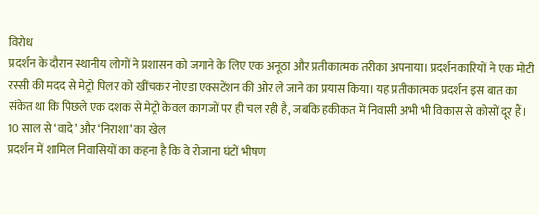विरोध
प्रदर्शन के दौरान स्थानीय लोगों ने प्रशासन को जगाने के लिए एक अनूठा और प्रतीकात्मक तरीका अपनाया। प्रदर्शनकारियों ने एक मोटी रस्सी की मदद से मेट्रो पिलर को खींचकर नोएडा एक्सटेंशन की ओर ले जाने का प्रयास किया। यह प्रतीकात्मक प्रदर्शन इस बात का संकेत था कि पिछले एक दशक से मेट्रो केवल कागजों पर ही चल रही है, जबकि हकीकत में निवासी अभी भी विकास से कोसों दूर हैं।
10 साल से ‘वादे’ और ‘निराशा’ का खेल
प्रदर्शन में शामिल निवासियों का कहना है कि वे रोजाना घंटों भीषण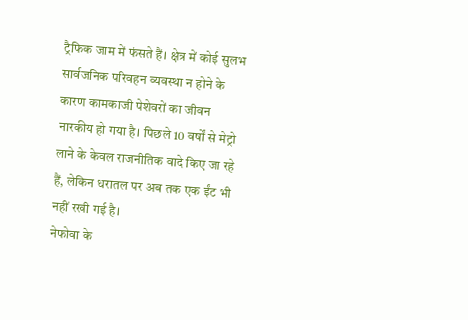ट्रैफिक जाम में फंसते हैं। क्षेत्र में कोई सुलभ सार्वजनिक परिवहन व्यवस्था न होने के कारण कामकाजी पेशेवरों का जीवन नारकीय हो गया है। पिछले 10 वर्षों से मेट्रो लाने के केवल राजनीतिक वादे किए जा रहे हैं, लेकिन धरातल पर अब तक एक ईंट भी नहीं रखी गई है।
नेफोवा के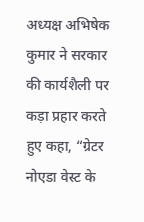अध्यक्ष अभिषेक कुमार ने सरकार की कार्यशैली पर कड़ा प्रहार करते हुए कहा, “ग्रेटर नोएडा वेस्ट के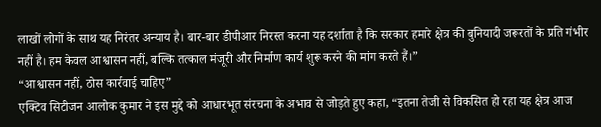लाखों लोगों के साथ यह निरंतर अन्याय है। बार-बार डीपीआर निरस्त करना यह दर्शाता है कि सरकार हमारे क्षेत्र की बुनियादी जरूरतों के प्रति गंभीर नहीं है। हम केवल आश्वासन नहीं, बल्कि तत्काल मंजूरी और निर्माण कार्य शुरू करने की मांग करते हैं।”
“आश्वासन नहीं, ठोस कार्रवाई चाहिए”
एक्टिव सिटीजन आलोक कुमार ने इस मुद्दे को आधारभूत संरचना के अभाव से जोड़ते हुए कहा, “इतना तेजी से विकसित हो रहा यह क्षेत्र आज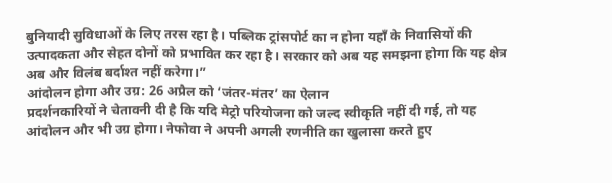बुनियादी सुविधाओं के लिए तरस रहा है। पब्लिक ट्रांसपोर्ट का न होना यहाँ के निवासियों की उत्पादकता और सेहत दोनों को प्रभावित कर रहा है। सरकार को अब यह समझना होगा कि यह क्षेत्र अब और विलंब बर्दाश्त नहीं करेगा।”
आंदोलन होगा और उग्र: 26 अप्रैल को ‘जंतर-मंतर’ का ऐलान
प्रदर्शनकारियों ने चेतावनी दी है कि यदि मेट्रो परियोजना को जल्द स्वीकृति नहीं दी गई, तो यह आंदोलन और भी उग्र होगा। नेफोवा ने अपनी अगली रणनीति का खुलासा करते हुए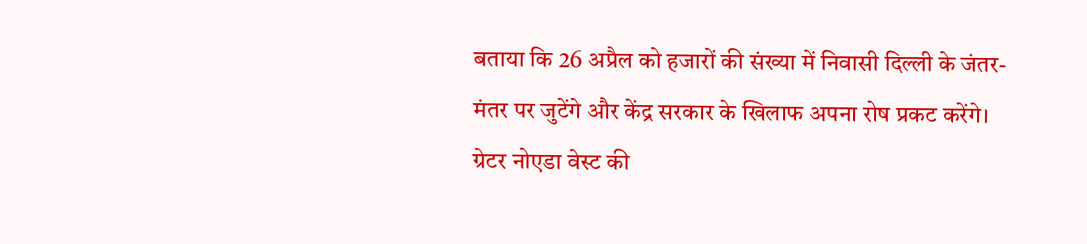बताया कि 26 अप्रैल को हजारों की संख्या में निवासी दिल्ली के जंतर-मंतर पर जुटेंगे और केंद्र सरकार के खिलाफ अपना रोष प्रकट करेंगे।
ग्रेटर नोएडा वेस्ट की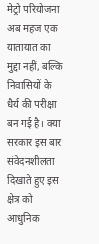मेट्रो परियोजना अब महज एक यातायात का मुद्दा नहीं, बल्कि निवासियों के धैर्य की परीक्षा बन गई है। क्या सरकार इस बार संवेदनशीलता दिखाते हुए इस क्षेत्र को आधुनिक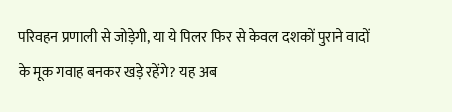परिवहन प्रणाली से जोड़ेगी, या ये पिलर फिर से केवल दशकों पुराने वादों के मूक गवाह बनकर खड़े रहेंगे? यह अब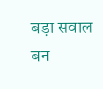बड़ा सवाल बन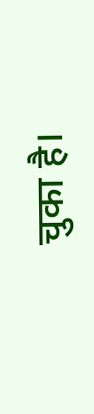चुका है।